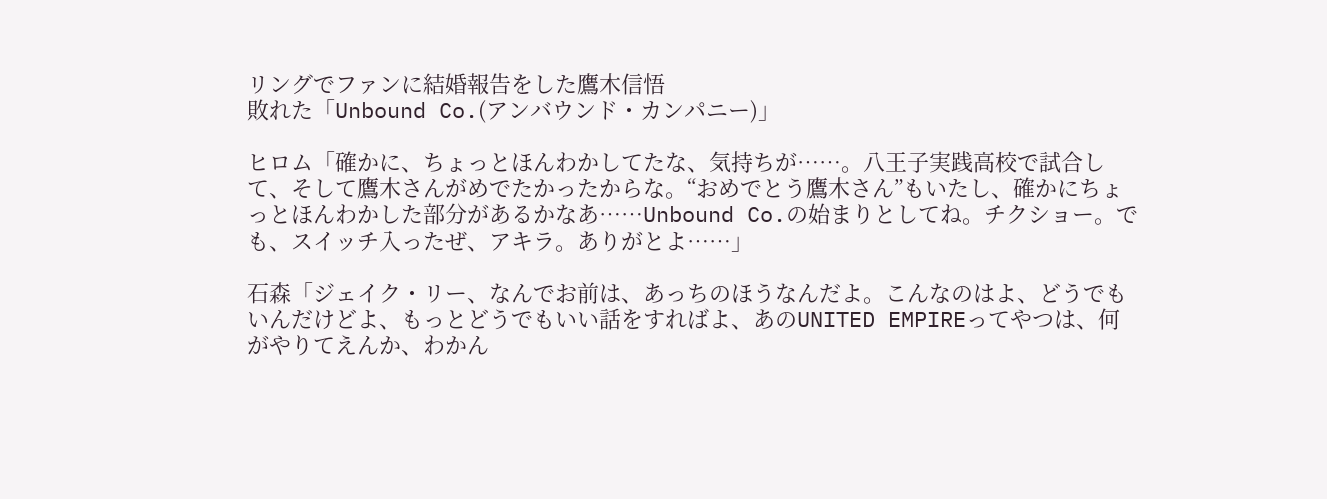リングでファンに結婚報告をした鷹木信悟
敗れた「Unbound Co.(アンバウンド・カンパニー)」

ヒロム「確かに、ちょっとほんわかしてたな、気持ちが……。八王子実践高校で試合して、そして鷹木さんがめでたかったからな。“おめでとう鷹木さん”もいたし、確かにちょっとほんわかした部分があるかなあ……Unbound Co.の始まりとしてね。チクショー。でも、スイッチ入ったぜ、アキラ。ありがとよ……」

石森「ジェイク・リー、なんでお前は、あっちのほうなんだよ。こんなのはよ、どうでもいんだけどよ、もっとどうでもいい話をすればよ、あのUNITED EMPIREってやつは、何がやりてえんか、わかん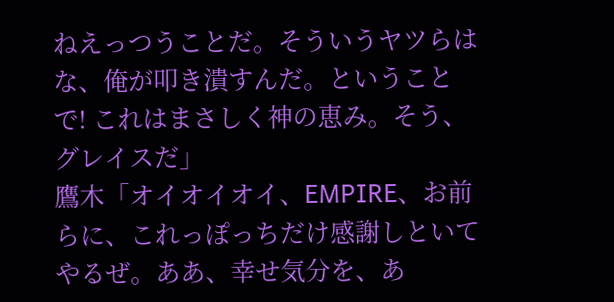ねえっつうことだ。そういうヤツらはな、俺が叩き潰すんだ。ということで! これはまさしく神の恵み。そう、グレイスだ」
鷹木「オイオイオイ、EMPIRE、お前らに、これっぽっちだけ感謝しといてやるぜ。ああ、幸せ気分を、あ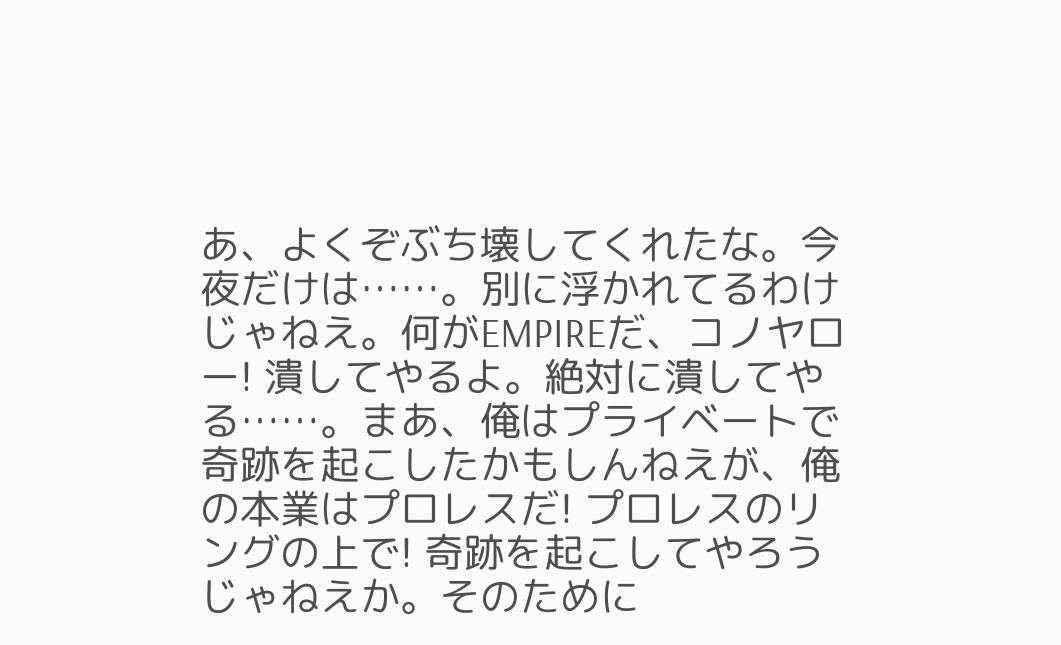あ、よくぞぶち壊してくれたな。今夜だけは……。別に浮かれてるわけじゃねえ。何がEMPIREだ、コノヤロー! 潰してやるよ。絶対に潰してやる……。まあ、俺はプライベートで奇跡を起こしたかもしんねえが、俺の本業はプロレスだ! プロレスのリングの上で! 奇跡を起こしてやろうじゃねえか。そのために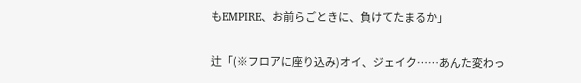もEMPIRE、お前らごときに、負けてたまるか」

辻「(※フロアに座り込み)オイ、ジェイク……あんた変わっ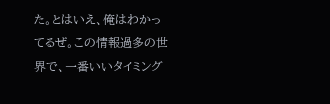た。とはいえ、俺はわかってるぜ。この情報過多の世界で、一番いいタイミング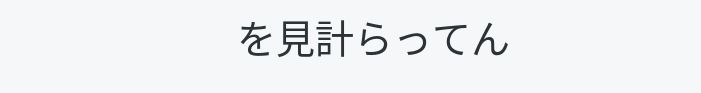を見計らってん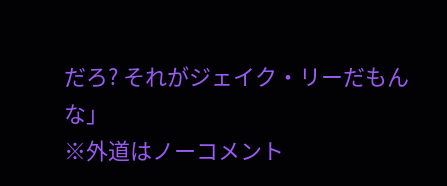だろ? それがジェイク・リーだもんな」
※外道はノーコメント